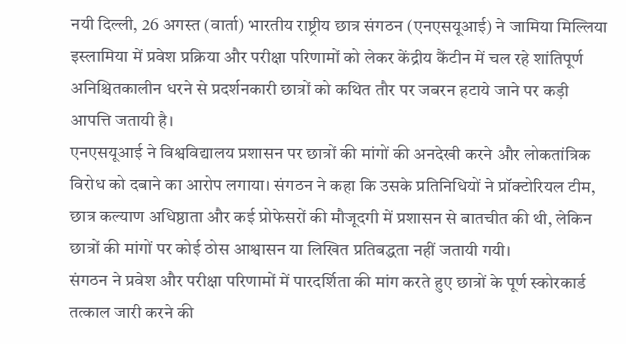नयी दिल्ली, 26 अगस्त (वार्ता) भारतीय राष्ट्रीय छात्र संगठन (एनएसयूआई) ने जामिया मिल्लिया इस्लामिया में प्रवेश प्रक्रिया और परीक्षा परिणामों को लेकर केंद्रीय कैंटीन में चल रहे शांतिपूर्ण अनिश्चितकालीन धरने से प्रदर्शनकारी छात्रों को कथित तौर पर जबरन हटाये जाने पर कड़ी आपत्ति जतायी है।
एनएसयूआई ने विश्वविद्यालय प्रशासन पर छात्रों की मांगों की अनदेखी करने और लोकतांत्रिक विरोध को दबाने का आरोप लगाया। संगठन ने कहा कि उसके प्रतिनिधियों ने प्रॉक्टोरियल टीम, छात्र कल्याण अधिष्ठाता और कई प्रोफेसरों की मौजूदगी में प्रशासन से बातचीत की थी, लेकिन छात्रों की मांगों पर कोई ठोस आश्वासन या लिखित प्रतिबद्धता नहीं जतायी गयी।
संगठन ने प्रवेश और परीक्षा परिणामों में पारदर्शिता की मांग करते हुए छात्रों के पूर्ण स्कोरकार्ड तत्काल जारी करने की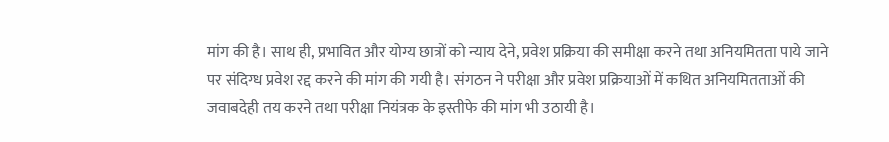मांग की है। साथ ही, प्रभावित और योग्य छात्रों को न्याय देने, प्रवेश प्रक्रिया की समीक्षा करने तथा अनियमितता पाये जाने पर संदिग्ध प्रवेश रद्द करने की मांग की गयी है। संगठन ने परीक्षा और प्रवेश प्रक्रियाओं में कथित अनियमितताओं की जवाबदेही तय करने तथा परीक्षा नियंत्रक के इस्तीफे की मांग भी उठायी है।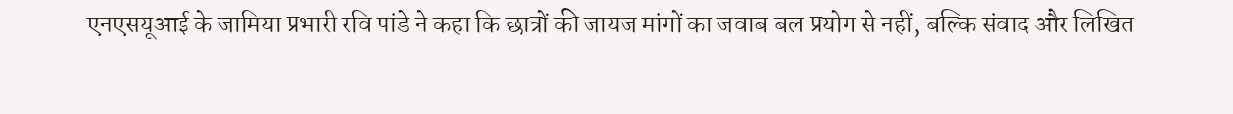एनएसयूआई के जामिया प्रभारी रवि पांडे ने कहा कि छात्रों की जायज मांगों का जवाब बल प्रयोग से नहीं, बल्कि संवाद और लिखित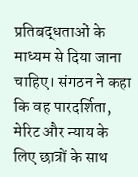प्रतिबद्धताओं के माध्यम से दिया जाना चाहिए। संगठन ने कहा कि वह पारदर्शिता, मेरिट और न्याय के लिए छात्रों के साथ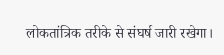लोकतांत्रिक तरीके से संघर्ष जारी रखेगा।